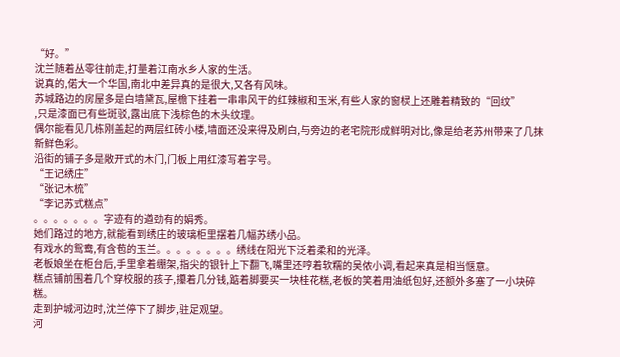“好。”
沈兰随着丛零往前走,打量着江南水乡人家的生活。
说真的,偌大一个华国,南北中差异真的是很大,又各有风味。
苏城路边的房屋多是白墙黛瓦,屋檐下挂着一串串风干的红辣椒和玉米,有些人家的窗棂上还雕着精致的“回纹”
,只是漆面已有些斑驳,露出底下浅棕色的木头纹理。
偶尔能看见几栋刚盖起的两层红砖小楼,墙面还没来得及刷白,与旁边的老宅院形成鲜明对比,像是给老苏州带来了几抹新鲜色彩。
沿街的铺子多是敞开式的木门,门板上用红漆写着字号。
“王记绣庄”
“张记木梳”
“李记苏式糕点”
。。。。。。。字迹有的遒劲有的娟秀。
她们路过的地方,就能看到绣庄的玻璃柜里摆着几幅苏绣小品。
有戏水的鸳鸯,有含苞的玉兰。。。。。。。。绣线在阳光下泛着柔和的光泽。
老板娘坐在柜台后,手里拿着绷架,指尖的银针上下翻飞,嘴里还哼着软糯的吴侬小调,看起来真是相当惬意。
糕点铺前围着几个穿校服的孩子,攥着几分钱,踮着脚要买一块桂花糕,老板的笑着用油纸包好,还额外多塞了一小块碎糕。
走到护城河边时,沈兰停下了脚步,驻足观望。
河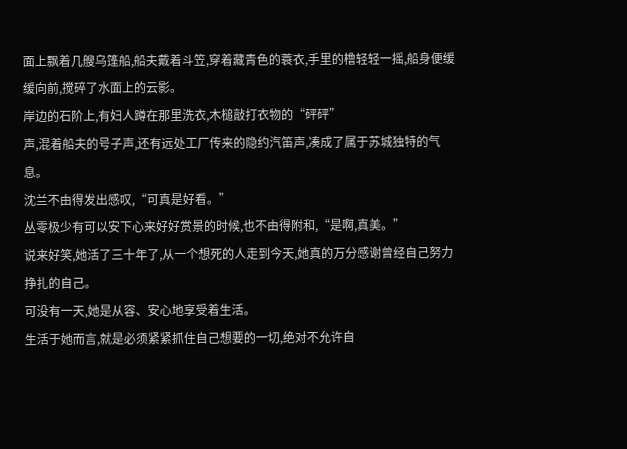面上飘着几艘乌篷船,船夫戴着斗笠,穿着藏青色的蓑衣,手里的橹轻轻一摇,船身便缓缓向前,搅碎了水面上的云影。
岸边的石阶上,有妇人蹲在那里洗衣,木槌敲打衣物的“砰砰”
声,混着船夫的号子声,还有远处工厂传来的隐约汽笛声,凑成了属于苏城独特的气息。
沈兰不由得发出感叹,“可真是好看。”
丛零极少有可以安下心来好好赏景的时候,也不由得附和,“是啊,真美。”
说来好笑,她活了三十年了,从一个想死的人走到今天,她真的万分感谢曾经自己努力挣扎的自己。
可没有一天,她是从容、安心地享受着生活。
生活于她而言,就是必须紧紧抓住自己想要的一切,绝对不允许自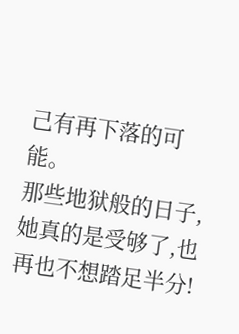己有再下落的可能。
那些地狱般的日子,她真的是受够了,也再也不想踏足半分!